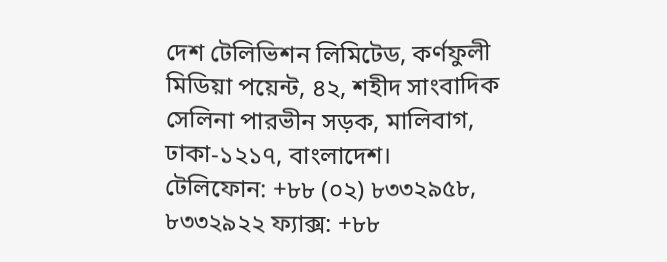দেশ টেলিভিশন লিমিটেড, কর্ণফুলী মিডিয়া পয়েন্ট, ৪২, শহীদ সাংবাদিক সেলিনা পারভীন সড়ক, মালিবাগ, ঢাকা-১২১৭, বাংলাদেশ।
টেলিফোন: +৮৮ (০২) ৮৩৩২৯৫৮, ৮৩৩২৯২২ ফ্যাক্স: +৮৮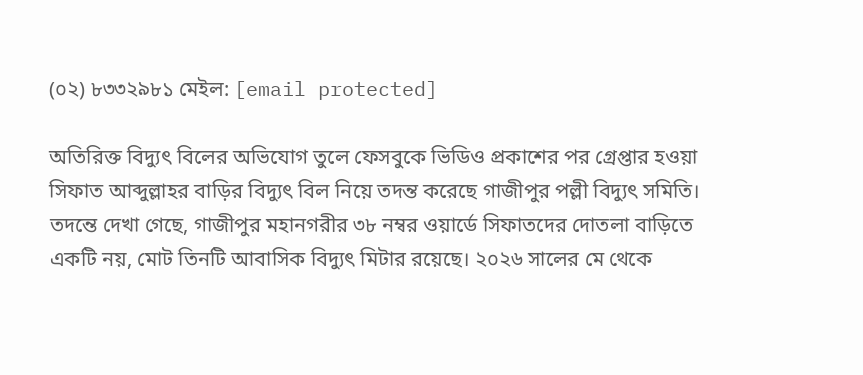(০২) ৮৩৩২৯৮১ মেইল: [email protected]

অতিরিক্ত বিদ্যুৎ বিলের অভিযোগ তুলে ফেসবুকে ভিডিও প্রকাশের পর গ্রেপ্তার হওয়া সিফাত আব্দুল্লাহর বাড়ির বিদ্যুৎ বিল নিয়ে তদন্ত করেছে গাজীপুর পল্লী বিদ্যুৎ সমিতি। তদন্তে দেখা গেছে, গাজীপুর মহানগরীর ৩৮ নম্বর ওয়ার্ডে সিফাতদের দোতলা বাড়িতে একটি নয়, মোট তিনটি আবাসিক বিদ্যুৎ মিটার রয়েছে। ২০২৬ সালের মে থেকে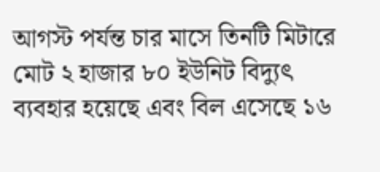আগস্ট পর্যন্ত চার মাসে তিনটি মিটারে মোট ২ হাজার ৮০ ইউনিট বিদ্যুৎ ব্যবহার হয়েছে এবং বিল এসেছে ১৬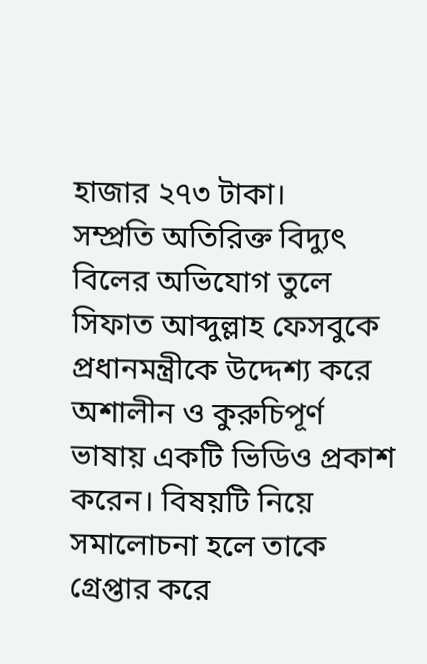হাজার ২৭৩ টাকা।
সম্প্রতি অতিরিক্ত বিদ্যুৎ বিলের অভিযোগ তুলে সিফাত আব্দুল্লাহ ফেসবুকে প্রধানমন্ত্রীকে উদ্দেশ্য করে অশালীন ও কুরুচিপূর্ণ ভাষায় একটি ভিডিও প্রকাশ করেন। বিষয়টি নিয়ে সমালোচনা হলে তাকে গ্রেপ্তার করে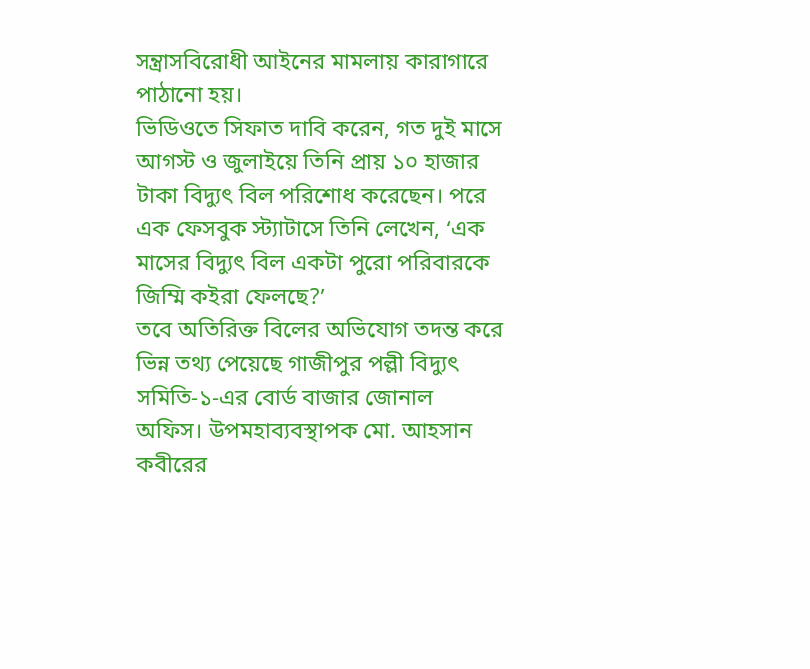সন্ত্রাসবিরোধী আইনের মামলায় কারাগারে পাঠানো হয়।
ভিডিওতে সিফাত দাবি করেন, গত দুই মাসে আগস্ট ও জুলাইয়ে তিনি প্রায় ১০ হাজার টাকা বিদ্যুৎ বিল পরিশোধ করেছেন। পরে এক ফেসবুক স্ট্যাটাসে তিনি লেখেন, ‘এক মাসের বিদ্যুৎ বিল একটা পুরো পরিবারকে জিম্মি কইরা ফেলছে?’
তবে অতিরিক্ত বিলের অভিযোগ তদন্ত করে ভিন্ন তথ্য পেয়েছে গাজীপুর পল্লী বিদ্যুৎ সমিতি-১-এর বোর্ড বাজার জোনাল অফিস। উপমহাব্যবস্থাপক মো. আহসান কবীরের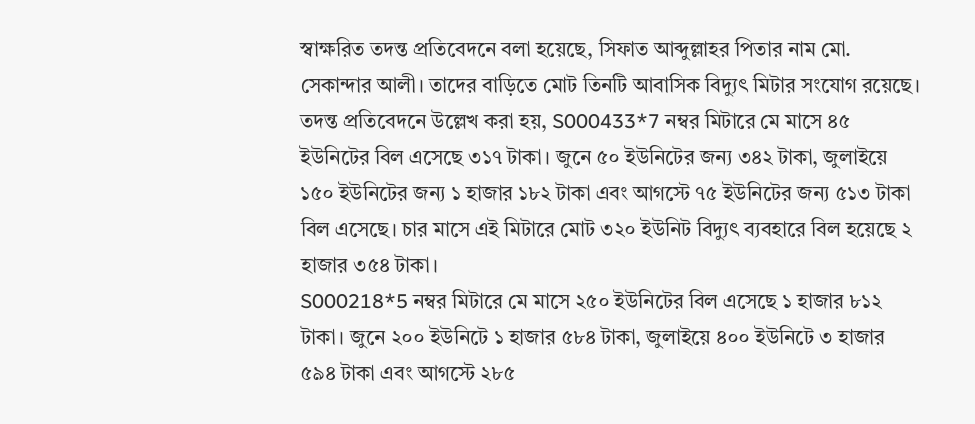স্বাক্ষরিত তদন্ত প্রতিবেদনে বলা হয়েছে, সিফাত আব্দুল্লাহর পিতার নাম মো. সেকান্দার আলী। তাদের বাড়িতে মোট তিনটি আবাসিক বিদ্যুৎ মিটার সংযোগ রয়েছে।
তদন্ত প্রতিবেদনে উল্লেখ করা হয়, S000433*7 নম্বর মিটারে মে মাসে ৪৫ ইউনিটের বিল এসেছে ৩১৭ টাকা। জুনে ৫০ ইউনিটের জন্য ৩৪২ টাকা, জুলাইয়ে ১৫০ ইউনিটের জন্য ১ হাজার ১৮২ টাকা এবং আগস্টে ৭৫ ইউনিটের জন্য ৫১৩ টাকা বিল এসেছে। চার মাসে এই মিটারে মোট ৩২০ ইউনিট বিদ্যুৎ ব্যবহারে বিল হয়েছে ২ হাজার ৩৫৪ টাকা।
S000218*5 নম্বর মিটারে মে মাসে ২৫০ ইউনিটের বিল এসেছে ১ হাজার ৮১২ টাকা। জুনে ২০০ ইউনিটে ১ হাজার ৫৮৪ টাকা, জুলাইয়ে ৪০০ ইউনিটে ৩ হাজার ৫৯৪ টাকা এবং আগস্টে ২৮৫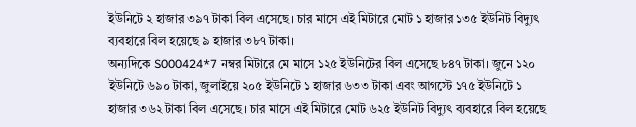ইউনিটে ২ হাজার ৩৯৭ টাকা বিল এসেছে। চার মাসে এই মিটারে মোট ১ হাজার ১৩৫ ইউনিট বিদ্যুৎ ব্যবহারে বিল হয়েছে ৯ হাজার ৩৮৭ টাকা।
অন্যদিকে S000424*7 নম্বর মিটারে মে মাসে ১২৫ ইউনিটের বিল এসেছে ৮৪৭ টাকা। জুনে ১২০ ইউনিটে ৬৯০ টাকা, জুলাইয়ে ২০৫ ইউনিটে ১ হাজার ৬৩৩ টাকা এবং আগস্টে ১৭৫ ইউনিটে ১ হাজার ৩৬২ টাকা বিল এসেছে। চার মাসে এই মিটারে মোট ৬২৫ ইউনিট বিদ্যুৎ ব্যবহারে বিল হয়েছে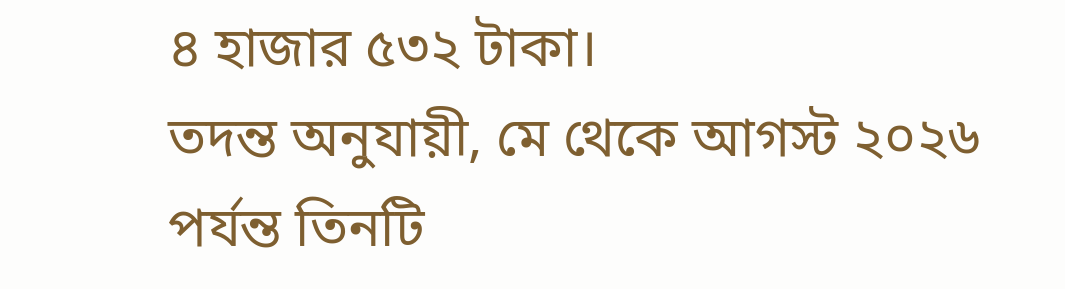৪ হাজার ৫৩২ টাকা।
তদন্ত অনুযায়ী, মে থেকে আগস্ট ২০২৬ পর্যন্ত তিনটি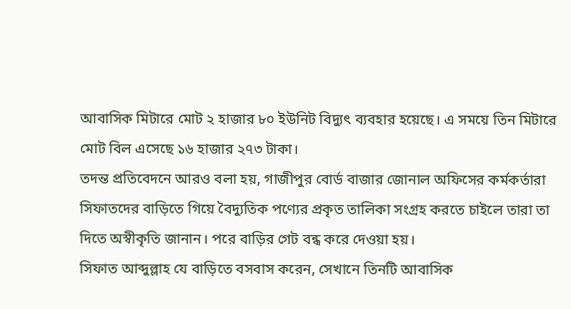আবাসিক মিটারে মোট ২ হাজার ৮০ ইউনিট বিদ্যুৎ ব্যবহার হয়েছে। এ সময়ে তিন মিটারে মোট বিল এসেছে ১৬ হাজার ২৭৩ টাকা।
তদন্ত প্রতিবেদনে আরও বলা হয়, গাজীপুর বোর্ড বাজার জোনাল অফিসের কর্মকর্তারা সিফাতদের বাড়িতে গিয়ে বৈদ্যুতিক পণ্যের প্রকৃত তালিকা সংগ্রহ করতে চাইলে তারা তা দিতে অস্বীকৃতি জানান। পরে বাড়ির গেট বন্ধ করে দেওয়া হয়।
সিফাত আব্দুল্লাহ যে বাড়িতে বসবাস করেন, সেখানে তিনটি আবাসিক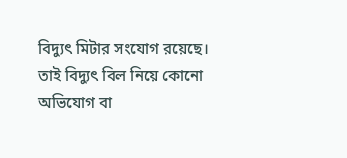বিদ্যুৎ মিটার সংযোগ রয়েছে। তাই বিদ্যুৎ বিল নিয়ে কোনো অভিযোগ বা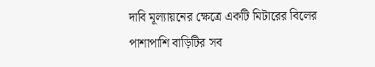দাবি মূল্যায়নের ক্ষেত্রে একটি মিটারের বিলের পাশাপাশি বাড়িটির সব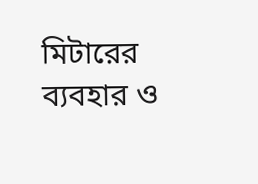মিটারের ব্যবহার ও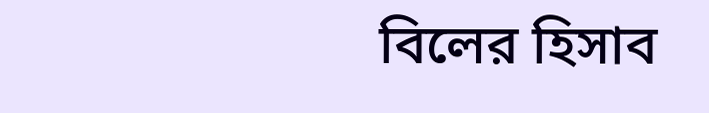বিলের হিসাব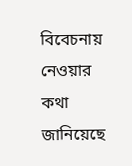বিবেচনায় নেওয়ার কথা জানিয়েছে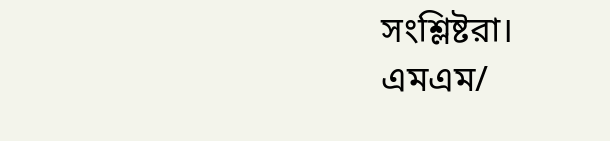সংশ্লিষ্টরা।
এমএম/